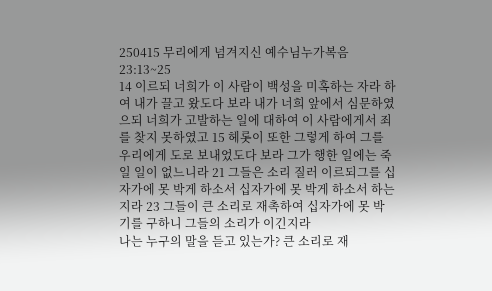250415 무리에게 넘겨지신 예수님누가복음23:13~25
14 이르되 너희가 이 사람이 백성을 미혹하는 자라 하여 내가 끌고 왔도다 보라 내가 너희 앞에서 심문하였으되 너희가 고발하는 일에 대하여 이 사람에게서 죄를 찾지 못하였고 15 헤롯이 또한 그렇게 하여 그를 우리에게 도로 보내었도다 보라 그가 행한 일에는 죽일 일이 없느니라 21 그들은 소리 질러 이르되그를 십자가에 못 박게 하소서 십자가에 못 박게 하소서 하는지라 23 그들이 큰 소리로 재촉하여 십자가에 못 박기를 구하니 그들의 소리가 이긴지라
나는 누구의 말을 듣고 있는가? 큰 소리로 재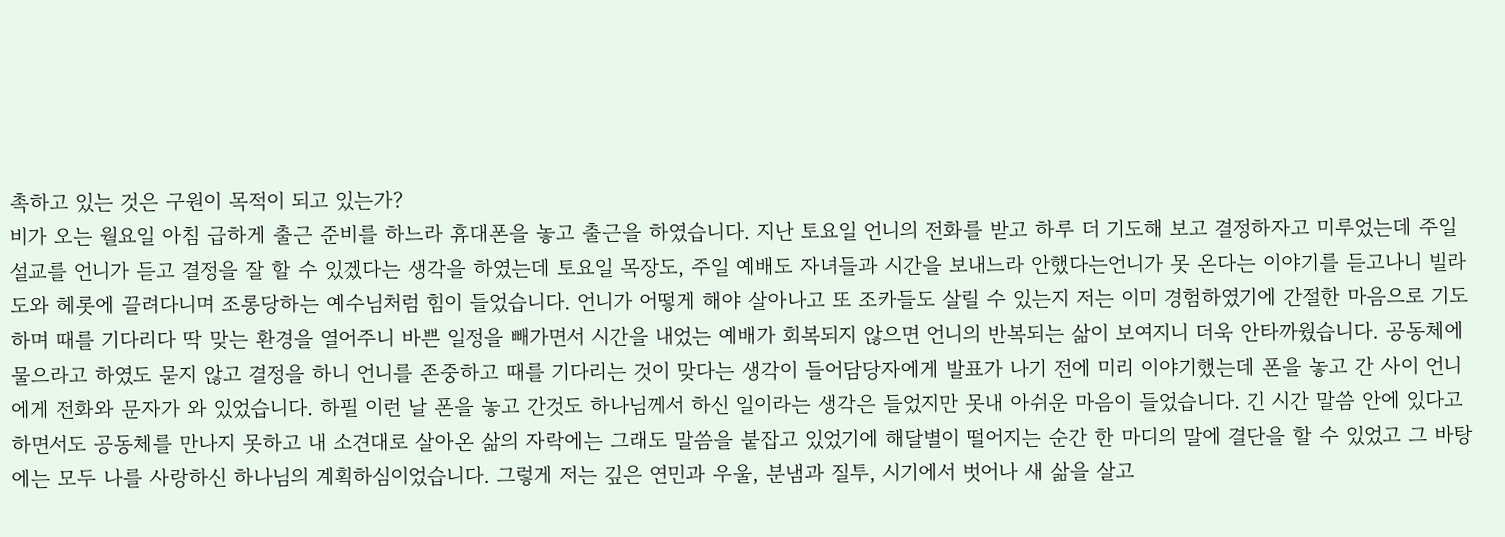촉하고 있는 것은 구원이 목적이 되고 있는가?
비가 오는 월요일 아침 급하게 출근 준비를 하느라 휴대폰을 놓고 출근을 하였습니다. 지난 토요일 언니의 전화를 받고 하루 더 기도해 보고 결정하자고 미루었는데 주일 설교를 언니가 듣고 결정을 잘 할 수 있겠다는 생각을 하였는데 토요일 목장도, 주일 예배도 자녀들과 시간을 보내느라 안했다는언니가 못 온다는 이야기를 듣고나니 빌라도와 헤롯에 끌려다니며 조롱당하는 예수님처럼 힘이 들었습니다. 언니가 어떻게 해야 살아나고 또 조카들도 살릴 수 있는지 저는 이미 경험하였기에 간절한 마음으로 기도하며 때를 기다리다 딱 맞는 환경을 열어주니 바쁜 일정을 빼가면서 시간을 내었는 예배가 회복되지 않으면 언니의 반복되는 삶이 보여지니 더욱 안타까웠습니다. 공동체에 물으라고 하였도 묻지 않고 결정을 하니 언니를 존중하고 때를 기다리는 것이 맞다는 생각이 들어담당자에게 발표가 나기 전에 미리 이야기했는데 폰을 놓고 간 사이 언니에게 전화와 문자가 와 있었습니다. 하필 이런 날 폰을 놓고 간것도 하나님께서 하신 일이라는 생각은 들었지만 못내 아쉬운 마음이 들었습니다. 긴 시간 말씀 안에 있다고 하면서도 공동체를 만나지 못하고 내 소견대로 살아온 삶의 자락에는 그래도 말씀을 붙잡고 있었기에 해달별이 떨어지는 순간 한 마디의 말에 결단을 할 수 있었고 그 바탕에는 모두 나를 사랑하신 하나님의 계획하심이었습니다. 그렇게 저는 깊은 연민과 우울, 분냄과 질투, 시기에서 벗어나 새 삶을 살고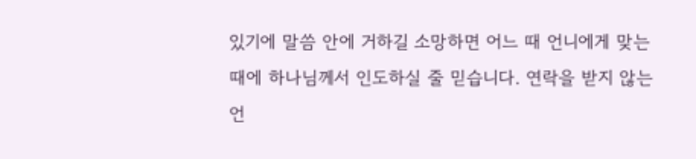있기에 말씀 안에 거하길 소망하면 어느 때 언니에게 맞는 때에 하나님께서 인도하실 줄 믿습니다. 연락을 받지 않는 언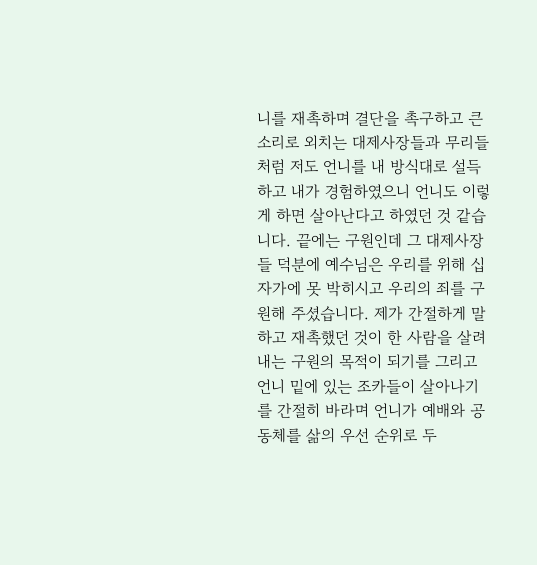니를 재촉하며 결단을 촉구하고 큰 소리로 외치는 대제사장들과 무리들처럼 저도 언니를 내 방식대로 설득하고 내가 경험하였으니 언니도 이렇게 하면 살아난다고 하였던 것 같습니다. 끝에는 구원인데 그 대제사장들 덕분에 예수님은 우리를 위해 십자가에 못 박히시고 우리의 죄를 구원해 주셨습니다. 제가 간절하게 말하고 재촉했던 것이 한 사람을 살려내는 구원의 목적이 되기를 그리고 언니 밑에 있는 조카들이 살아나기를 간절히 바라며 언니가 예배와 공동체를 삶의 우선 순위로 두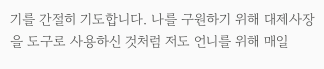기를 간절히 기도합니다. 나를 구원하기 위해 대제사장을 도구로 사용하신 것처럼 저도 언니를 위해 매일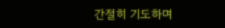간절히 기도하며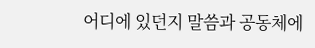어디에 있던지 말씀과 공동체에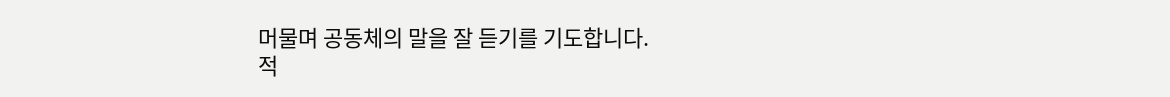머물며 공동체의 말을 잘 듣기를 기도합니다.
적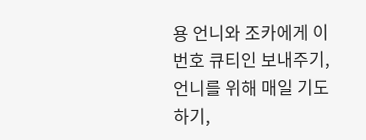용 언니와 조카에게 이번호 큐티인 보내주기, 언니를 위해 매일 기도하기,